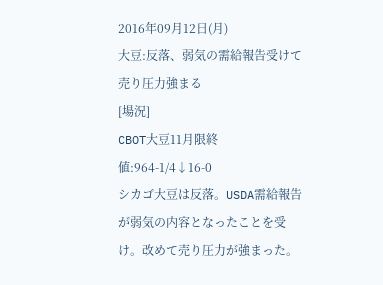2016年09月12日(月)
大豆:反落、弱気の需給報告受けて売り圧力強まる
[場況]
CBOT大豆11月限終値:964-1/4↓16-0
シカゴ大豆は反落。USDA需給報告が弱気の内容となったことを受け。改めて売り圧力が強まった。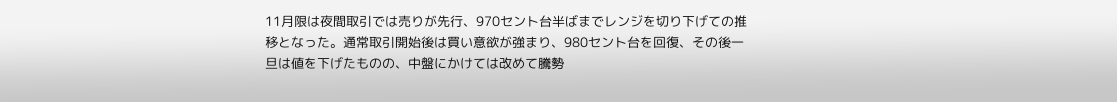11月限は夜間取引では売りが先行、970セント台半ばまでレンジを切り下げての推移となった。通常取引開始後は買い意欲が強まり、980セント台を回復、その後一旦は値を下げたものの、中盤にかけては改めて騰勢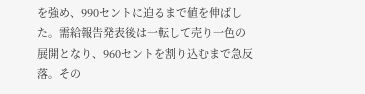を強め、990セントに迫るまで値を伸ばした。需給報告発表後は一転して売り一色の展開となり、960セントを割り込むまで急反落。その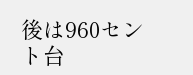後は960セント台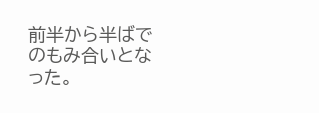前半から半ばでのもみ合いとなった。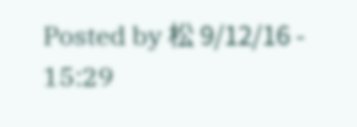Posted by 松 9/12/16 - 15:29